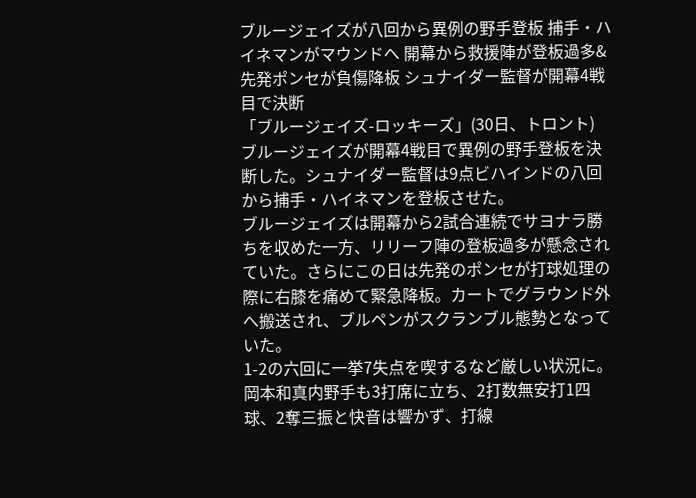ブルージェイズが八回から異例の野手登板 捕手・ハイネマンがマウンドへ 開幕から救援陣が登板過多&先発ポンセが負傷降板 シュナイダー監督が開幕4戦目で決断
「ブルージェイズ-ロッキーズ」(30日、トロント)
ブルージェイズが開幕4戦目で異例の野手登板を決断した。シュナイダー監督は9点ビハインドの八回から捕手・ハイネマンを登板させた。
ブルージェイズは開幕から2試合連続でサヨナラ勝ちを収めた一方、リリーフ陣の登板過多が懸念されていた。さらにこの日は先発のポンセが打球処理の際に右膝を痛めて緊急降板。カートでグラウンド外へ搬送され、ブルペンがスクランブル態勢となっていた。
1-2の六回に一挙7失点を喫するなど厳しい状況に。岡本和真内野手も3打席に立ち、2打数無安打1四球、2奪三振と快音は響かず、打線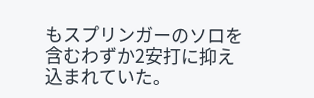もスプリンガーのソロを含むわずか2安打に抑え込まれていた。